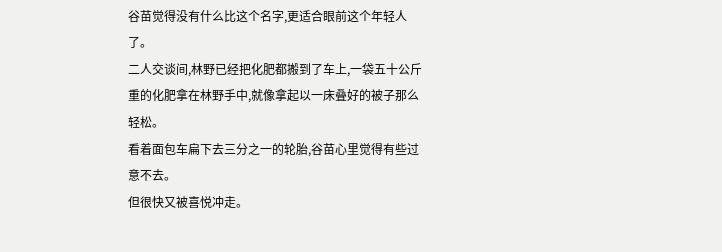谷苗觉得没有什么比这个名字,更适合眼前这个年轻人了。
二人交谈间,林野已经把化肥都搬到了车上,一袋五十公斤重的化肥拿在林野手中,就像拿起以一床叠好的被子那么轻松。
看着面包车扁下去三分之一的轮胎,谷苗心里觉得有些过意不去。
但很快又被喜悦冲走。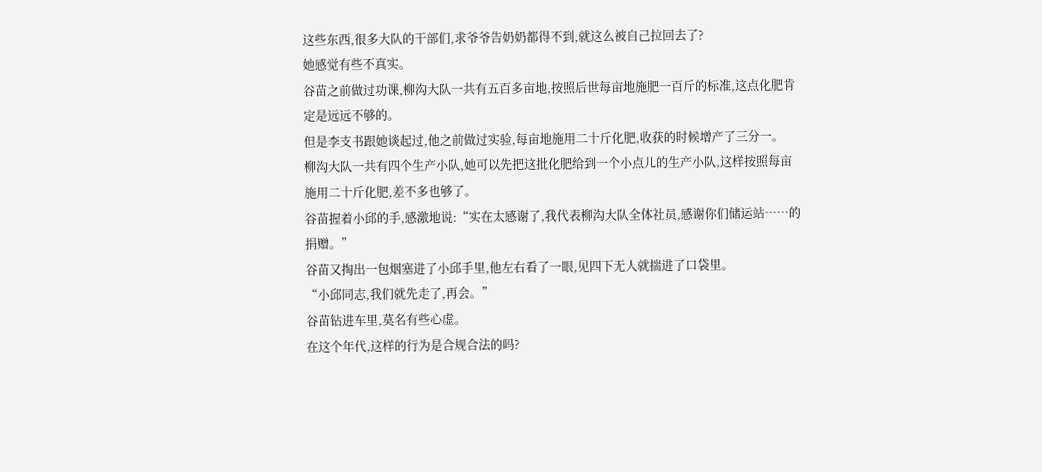这些东西,很多大队的干部们,求爷爷告奶奶都得不到,就这么被自己拉回去了?
她感觉有些不真实。
谷苗之前做过功课,柳沟大队一共有五百多亩地,按照后世每亩地施肥一百斤的标准,这点化肥肯定是远远不够的。
但是李支书跟她谈起过,他之前做过实验,每亩地施用二十斤化肥,收获的时候增产了三分一。
柳沟大队一共有四个生产小队,她可以先把这批化肥给到一个小点儿的生产小队,这样按照每亩施用二十斤化肥,差不多也够了。
谷苗握着小邱的手,感激地说:“实在太感谢了,我代表柳沟大队全体社员,感谢你们储运站……的捐赠。”
谷苗又掏出一包烟塞进了小邱手里,他左右看了一眼,见四下无人就揣进了口袋里。
“小邱同志,我们就先走了,再会。”
谷苗钻进车里,莫名有些心虚。
在这个年代,这样的行为是合规合法的吗?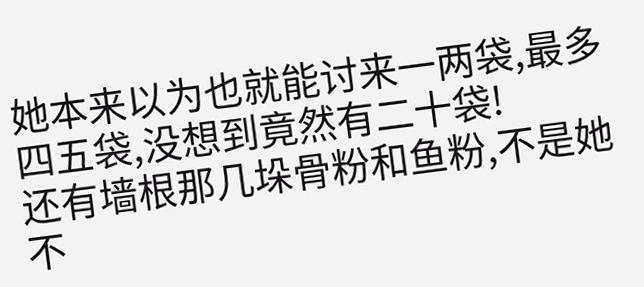她本来以为也就能讨来一两袋,最多四五袋,没想到竟然有二十袋!
还有墙根那几垛骨粉和鱼粉,不是她不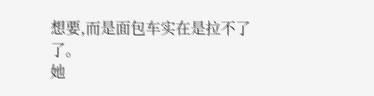想要,而是面包车实在是拉不了了。
她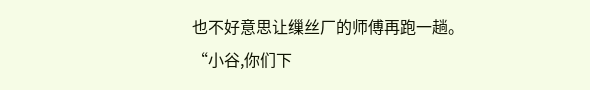也不好意思让缫丝厂的师傅再跑一趟。
“小谷,你们下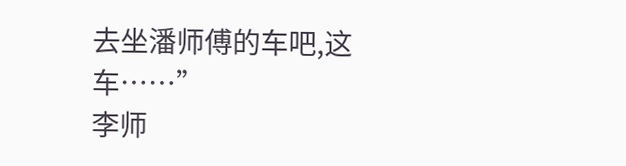去坐潘师傅的车吧,这车……”
李师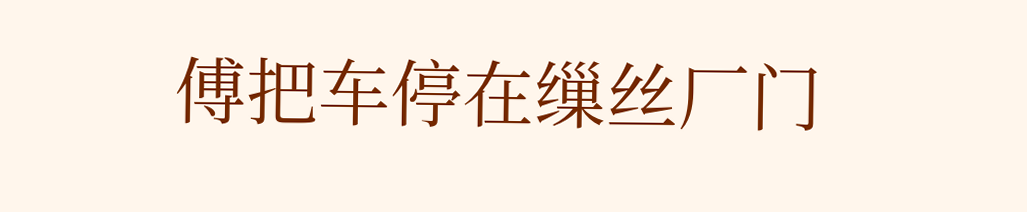傅把车停在缫丝厂门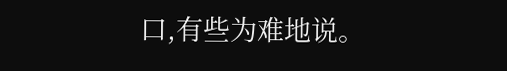口,有些为难地说。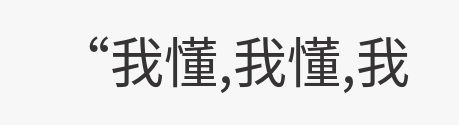“我懂,我懂,我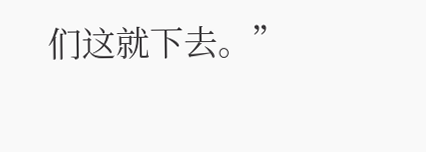们这就下去。”